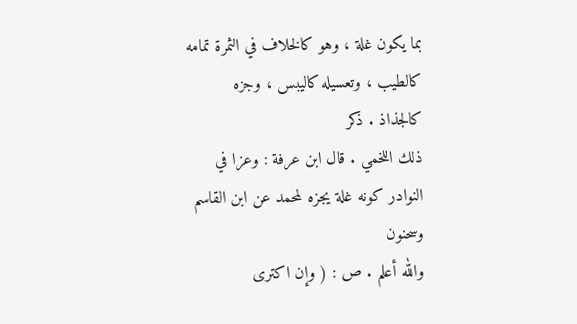بما يكون غلة ، وهو كالخلاف في الثمرة تمامه كالطيب ، وتعسيله كاليبس ، وجزه كالجذاذ . ذكر
ذلك اللخمي . قال ابن عرفة : وعزا في النوادر كونه غلة يجزه لمحمد عن ابن القاسم وسحنون
والله أعلم . ص : ( وإن اكترى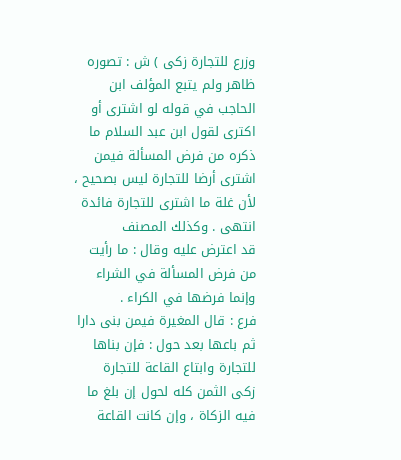وزرع للتجارة زكى ) ش : تصوره ظاهر ولم يتبع المؤلف ابن
الحاجب في قوله لو اشترى أو اكترى لقول ابن عبد السلام ما ذكره من فرض المسألة فيمن
اشترى أرضا للتجارة ليس بصحيح ، لأن غلة ما اشترى للتجارة فائدة انتهى . وكذلك المصنف
قد اعترض عليه وقال : ما رأيت من فرض المسألة في الشراء وإنما فرضها في الكراء .
فرع : قال المغيرة فيمن بنى دارا ثم باعها بعد حول : فإن بناها للتجارة وابتاع القاعة للتجارة
زكى الثمن كله لحول إن بلغ ما فيه الزكاة ، وإن كانت القاعة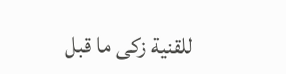للقنية زكى ما قبل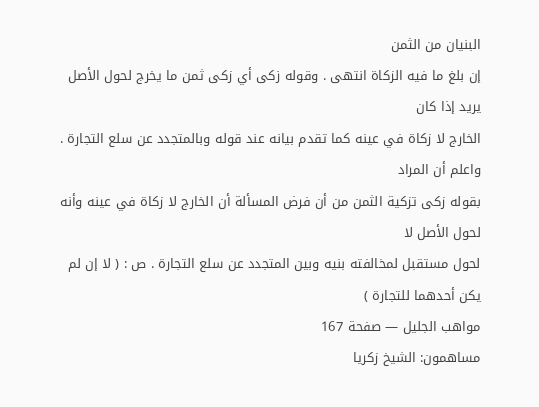البنيان من الثمن
إن بلغ ما فيه الزكاة انتهى . وقوله زكى أي زكى ثمن ما يخرج لحول الأصل يريد إذا كان
الخارج لا زكاة في عينه كما تقدم بيانه عند قوله وبالمتجدد عن سلع التجارة . واعلم أن المراد
بقوله زكى تزكية الثمن من أن فرض المسألة أن الخارج لا زكاة في عينه وأنه لحول الأصل لا
لحول مستقبل لمخالفته بنيه وبين المتجدد عن سلع التجارة . ص : ( لا إن لم يكن أحدهما للتجارة )
مواهب الجليل — صفحة 167
مساهمون: الشيخ زكريا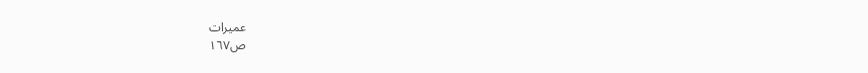عميرات
ص١٦٧